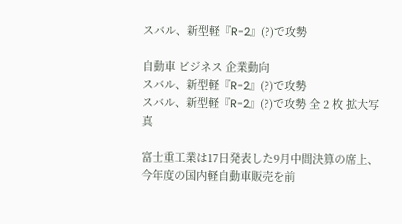スバル、新型軽『R-2』(?)で攻勢

自動車 ビジネス 企業動向
スバル、新型軽『R-2』(?)で攻勢
スバル、新型軽『R-2』(?)で攻勢 全 2 枚 拡大写真

富士重工業は17日発表した9月中間決算の席上、今年度の国内軽自動車販売を前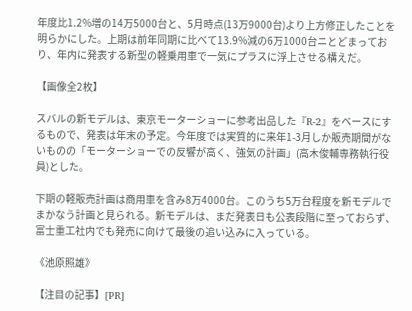年度比1.2%増の14万5000台と、5月時点(13万9000台)より上方修正したことを明らかにした。上期は前年同期に比べて13.9%減の6万1000台ニとどまっており、年内に発表する新型の軽乗用車で一気にプラスに浮上させる構えだ。

【画像全2枚】

スバルの新モデルは、東京モーターショーに参考出品した『R-2』をベースにするもので、発表は年末の予定。今年度では実質的に来年1-3月しか販売期間がないものの「モーターショーでの反響が高く、強気の計画」(高木俊輔専務執行役員)とした。

下期の軽販売計画は商用車を含み8万4000台。このうち5万台程度を新モデルでまかなう計画と見られる。新モデルは、まだ発表日も公表段階に至っておらず、富士重工社内でも発売に向けて最後の追い込みに入っている。

《池原照雄》

【注目の記事】[PR]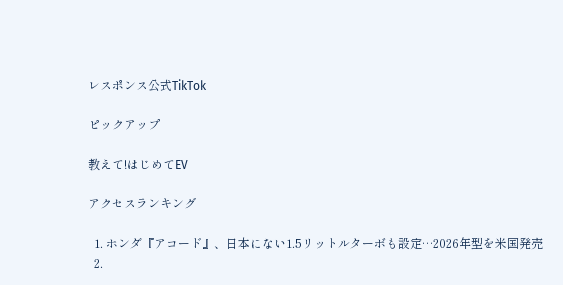レスポンス公式TikTok

ピックアップ

教えて!はじめてEV

アクセスランキング

  1. ホンダ『アコード』、日本にない1.5リットルターボも設定…2026年型を米国発売
  2.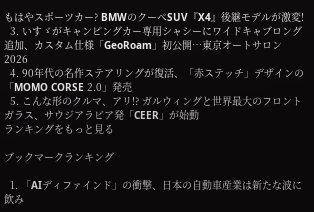もはやスポーツカー? BMWのクーペSUV『X4』後継モデルが激変!
  3. いすゞがキャンピングカー専用シャシーにワイドキャブロング追加、カスタム仕様「GeoRoam」初公開…東京オートサロン2026
  4. 90年代の名作ステアリングが復活、「赤ステッチ」デザインの「MOMO CORSE 2.0」発売
  5. こんな形のクルマ、アリ!? ガルウィングと世界最大のフロントガラス、サウジアラビア発「CEER」が始動
ランキングをもっと見る

ブックマークランキング

  1. 「AIディファインド」の衝撃、日本の自動車産業は新たな波に飲み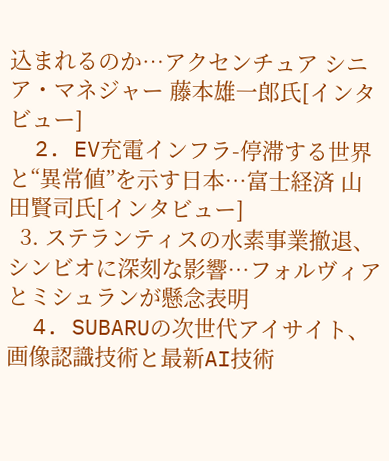込まれるのか…アクセンチュア シニア・マネジャー 藤本雄一郎氏[インタビュー]
  2. EV充電インフラ-停滞する世界と“異常値”を示す日本…富士経済 山田賢司氏[インタビュー]
  3. ステランティスの水素事業撤退、シンビオに深刻な影響…フォルヴィアとミシュランが懸念表明
  4. SUBARUの次世代アイサイト、画像認識技術と最新AI技術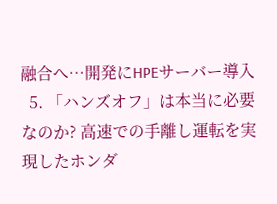融合へ…開発にHPEサーバー導入
  5. 「ハンズオフ」は本当に必要なのか? 高速での手離し運転を実現したホンダ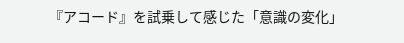『アコード』を試乗して感じた「意識の変化」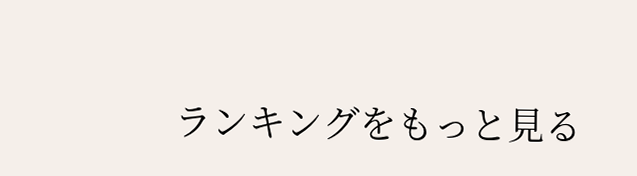ランキングをもっと見る